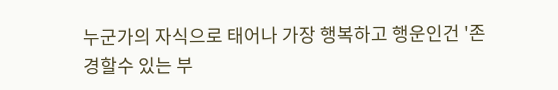누군가의 자식으로 태어나 가장 행복하고 행운인건 '존경할수 있는 부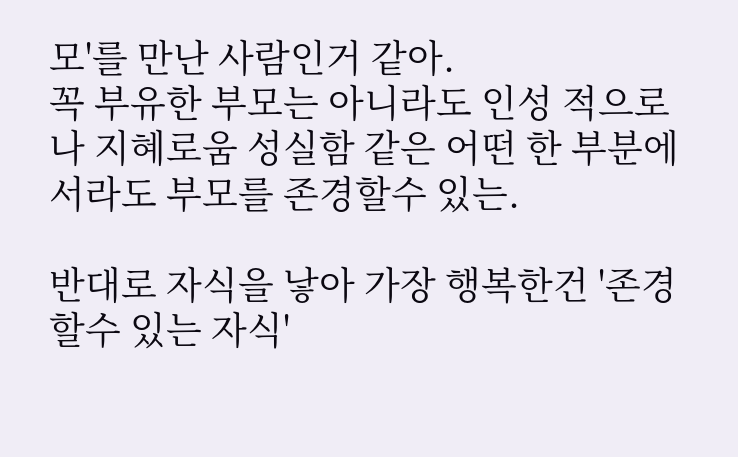모'를 만난 사람인거 같아.
꼭 부유한 부모는 아니라도 인성 적으로나 지혜로움 성실함 같은 어떤 한 부분에서라도 부모를 존경할수 있는.

반대로 자식을 낳아 가장 행복한건 '존경할수 있는 자식'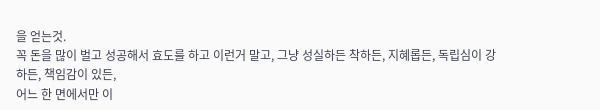을 얻는것.
꼭 돈을 많이 벌고 성공해서 효도를 하고 이런거 말고, 그냥 성실하든 착하든, 지혜롭든, 독립심이 강하든, 책임감이 있든,
어느 한 면에서만 이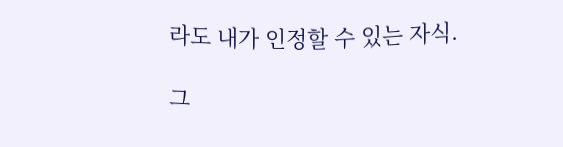라도 내가 인정할 수 있는 자식.

그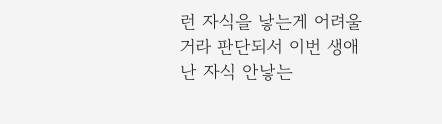런 자식을 낳는게 어려울거라 판단되서 이번 생애 난 자식 안낳는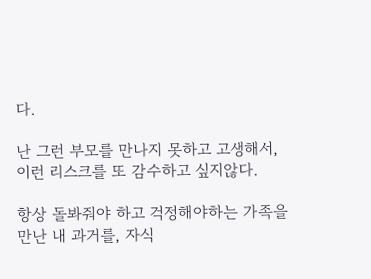다.

난 그런 부모를 만나지 못하고 고생해서, 이런 리스크를 또 감수하고 싶지않다.

항상 돌봐줘야 하고 걱정해야하는 가족을 만난 내 과거를, 자식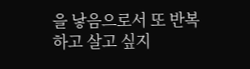을 낳음으로서 또 반복하고 살고 싶지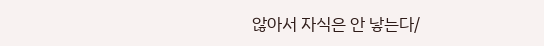않아서 자식은 안 낳는다/